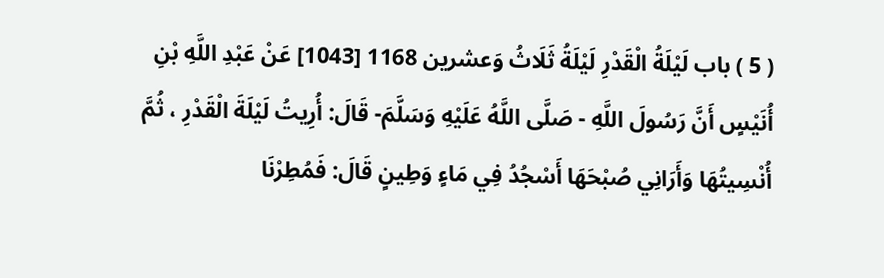( 5 ) باب لَيْلَةُ الْقَدْرِ لَيْلَةُ ثَلَاثُ وَعشرين 1168 [1043] عَنْ عَبْدِ اللَّهِ بْنِ أُنَيْسٍ أَنَّ رَسُولَ اللَّهِ - صَلَّى اللَّهُ عَلَيْهِ وَسَلَّمَ- قَالَ: أُرِيتُ لَيْلَةَ الْقَدْرِ ، ثُمَّ أُنْسِيتُهَا وَأَرَانِي صُبْحَهَا أَسْجُدُ فِي مَاءٍ وَطِينٍ قَالَ: فَمُطِرْنَا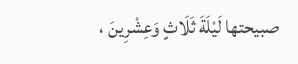صبيحتها لَيْلَةَ ثَلَاثٍ وَعِشْرِينَ ،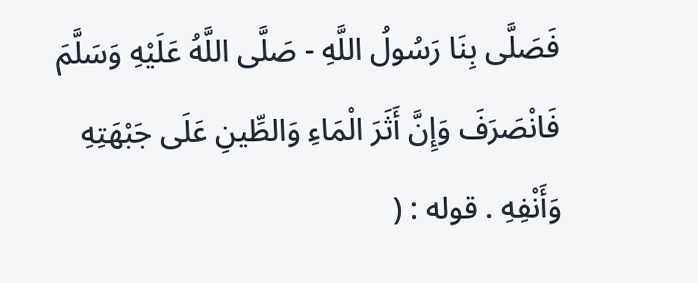فَصَلَّى بِنَا رَسُولُ اللَّهِ - صَلَّى اللَّهُ عَلَيْهِ وَسَلَّمَ فَانْصَرَفَ وَإِنَّ أَثَرَ الْمَاءِ وَالطِّينِ عَلَى جَبْهَتِهِ وَأَنْفِهِ . قوله : (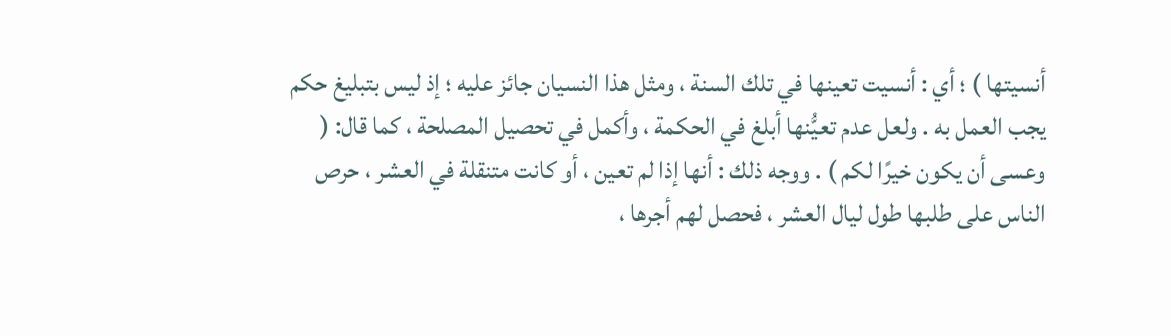أنسيتها ) ؛ أي : أنسيت تعينها في تلك السنة ، ومثل هذا النسيان جائز عليه ؛ إذ ليس بتبليغ حكم يجب العمل به . ولعل عدم تعيُّنها أبلغ في الحكمة ، وأكمل في تحصيل المصلحة ، كما قال: ( وعسى أن يكون خيرًا لكم ) . ووجه ذلك : أنها إذا لم تعين ، أو كانت متنقلة في العشر ، حرص الناس على طلبها طول ليال العشر ، فحصل لهم أجرها ،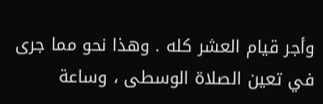وأجر قيام العشر كله . وهذا نحو مما جرى في تعين الصلاة الوسطى ، وساعة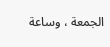الجمعة ، وساعة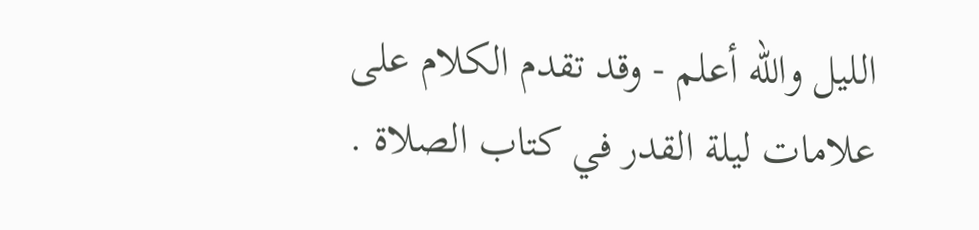الليل والله أعلم - وقد تقدم الكلام على علامات ليلة القدر في كتاب الصلاة .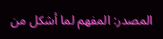المصدر: المفهم لما أشكل من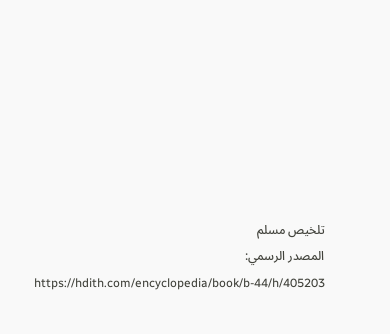تلخيص مسلم
المصدر الرسمي: https://hdith.com/encyclopedia/book/b-44/h/405203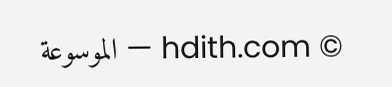© hdith.com — الموسوعة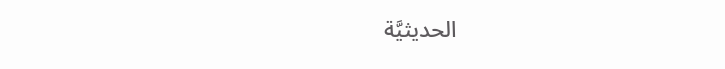الحديثيَّة